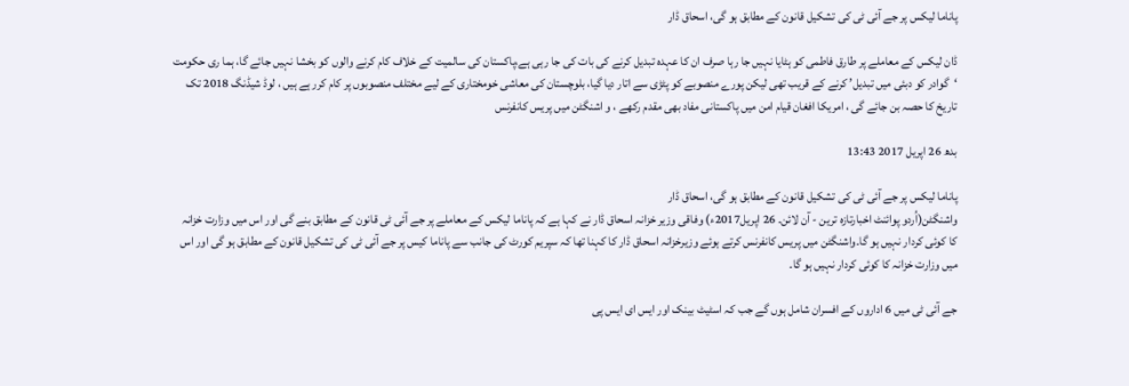پاناما لیکس پر جے آئی ٹی کی تشکیل قانون کے مطابق ہو گی، اسحاق ڈار

ڈان لیکس کے معاملے پر طارق فاطمی کو ہٹایا نہیں جا رہا صرف ان کا عہدہ تبدیل کرنے کی بات کی جا رہی ہے،پاکستان کی سالمیت کے خلاف کام کرنے والوں کو بخشا نہیں جائے گا، ہما ری حکومت ‘گوادر کو دبئی میں تبدیل’ کرنے کے قریب تھی لیکن پورے منصوبے کو پٹڑی سے اتار دیا گیا، بلوچستان کی معاشی خومختاری کے لیے مختلف منصوبوں پر کام کرر ہے ہیں ، لوڈ شیڈنگ 2018 تک تاریخ کا حصہ بن جائے گی ، امریکا افغان قیام امن میں پاکستانی مفاد بھی مقدم رکھے ، و اشنگٹن میں پریس کانفرنس

بدھ 26 اپریل 2017 13:43

پاناما لیکس پر جے آئی ٹی کی تشکیل قانون کے مطابق ہو گی، اسحاق ڈار
واشنگٹن(اُردو پوائنٹ اخبارتازہ ترین - آن لائن۔ 26 اپریل2017ء) وفاقی وزیر خزانہ اسحاق ڈار نے کہا ہے کہ پاناما لیکس کے معاملے پر جے آئی ٹی قانون کے مطابق بنے گی اور اس میں وزارت خزانہ کا کوئی کردار نہیں ہو گا۔واشنگٹن میں پریس کانفرنس کرتے ہوئے وزیرخزانہ اسحاق ڈار کا کہنا تھا کہ سپریم کورٹ کی جانب سے پاناما کیس پر جے آئی ٹی کی تشکیل قانون کے مطابق ہو گی اور اس میں وزارت خزانہ کا کوئی کردار نہیں ہو گا۔

جے آئی ٹی میں 6 اداروں کے افسران شامل ہوں گے جب کہ اسٹیٹ بینک اور ایس ای ایس پی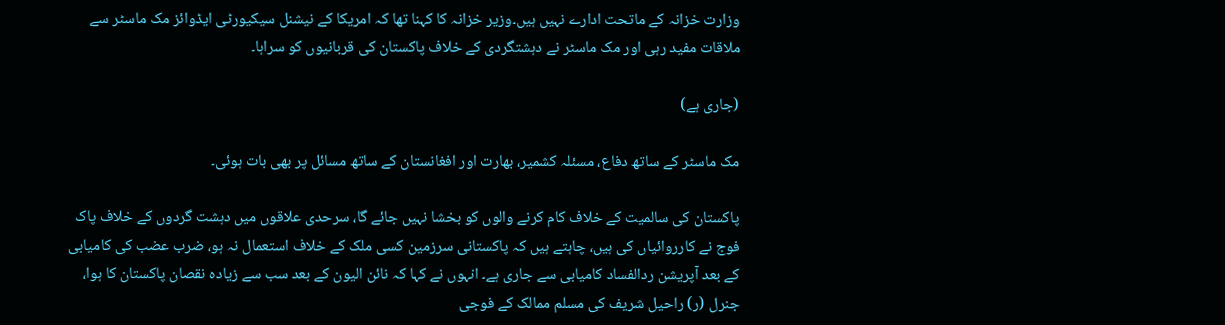وزارت خزانہ کے ماتحت ادارے نہیں ہیں۔وزیر خزانہ کا کہنا تھا کہ امریکا کے نیشنل سیکیورٹی ایڈوائز مک ماسٹر سے ملاقات مفید رہی اور مک ماسٹر نے دہشتگردی کے خلاف پاکستان کی قربانیوں کو سراہا۔

(جاری ہے)

مک ماسٹر کے ساتھ دفاع، مسئلہ کشمیر، بھارت اور افغانستان کے ساتھ مسائل پر بھی بات ہوئی۔

پاکستان کی سالمیت کے خلاف کام کرنے والوں کو بخشا نہیں جائے گا، سرحدی علاقوں میں دہشت گردوں کے خلاف پاک فوج نے کارروائیاں کی ہیں، چاہتے ہیں کہ پاکستانی سرزمین کسی ملک کے خلاف استعمال نہ ہو، ضرب عضب کی کامیابی کے بعد آپریشن ردالفساد کامیابی سے جاری ہے۔ انہوں نے کہا کہ نائن الیون کے بعد سب سے زیادہ نقصان پاکستان کا ہوا، جنرل (ر) راحیل شریف کی مسلم ممالک کے فوجی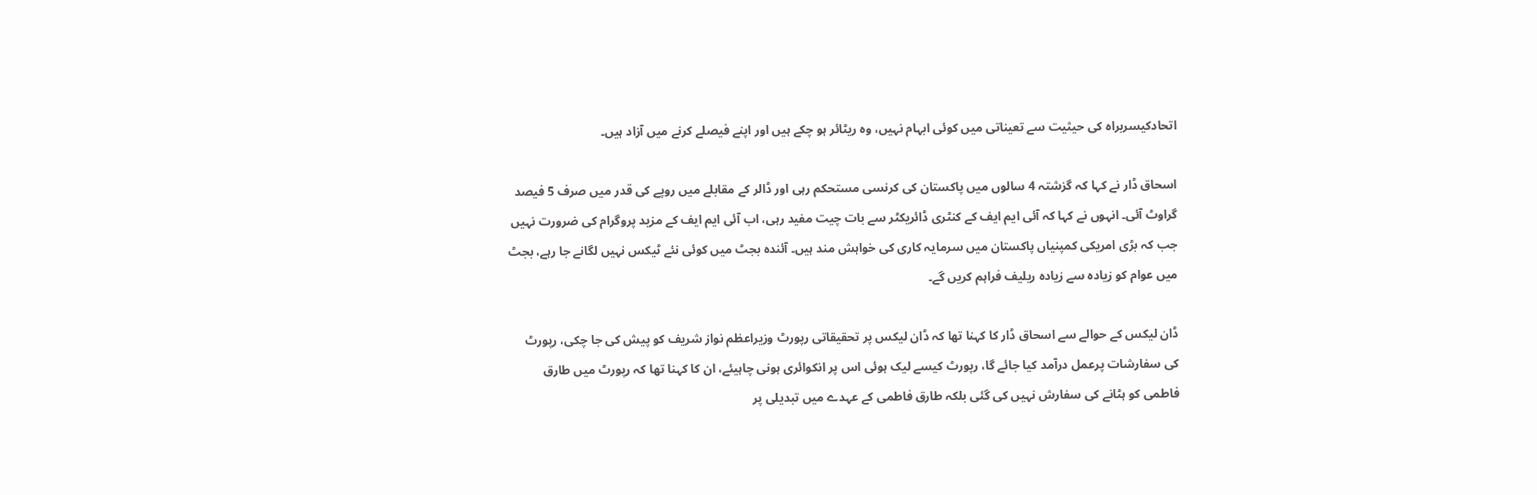اتحادکیسربراہ کی حیثیت سے تعیناتی میں کوئی ابہام نہیں، وہ ریٹائر ہو چکے ہیں اور اپنے فیصلے کرنے میں آزاد ہیں۔

اسحاق ڈار نے کہا کہ گزشتہ 4 سالوں میں پاکستان کی کرنسی مستحکم رہی اور ڈالر کے مقابلے میں روپے کی قدر میں صرف 5 فیصد گراوٹ آئی۔ انہوں نے کہا کہ آئی ایم ایف کے کنٹری ڈائریکٹر سے بات چیت مفید رہی، اب آئی ایم ایف کے مزید پروگرام کی ضرورت نہیں جب کہ بڑی امریکی کمپنیاں پاکستان میں سرمایہ کاری کی خواہش مند ہیں۔ آئندہ بجٹ میں کوئی نئے ٹیکس نہیں لگانے جا رہے، بجٹ میں عوام کو زیادہ سے زیادہ ریلیف فراہم کریں گے۔

ڈان لیکس کے حوالے سے اسحاق ڈار کا کہنا تھا کہ ڈان لیکس پر تحقیقاتی رپورٹ وزیراعظم نواز شریف کو پیش کی جا چکی، رپورٹ کی سفارشات پرعمل درآمد کیا جائے گا، رپورٹ کیسے لیک ہوئی اس پر انکوائری ہونی چاہیئے، ان کا کہنا تھا کہ رپورٹ میں طارق فاطمی کو ہٹانے کی سفارش نہیں کی گئی بلکہ طارق فاطمی کے عہدے میں تبدیلی پر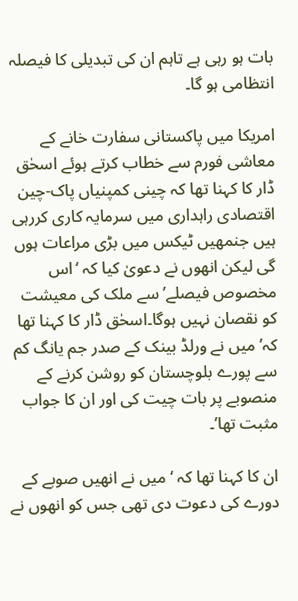بات ہو رہی ہے تاہم ان کی تبدیلی کا فیصلہ انتظامی ہو گا۔

امریکا میں پاکستانی سفارت خانے کے معاشی فورم سے خطاب کرتے ہوئے اسحٰق ڈار کا کہنا تھا کہ چینی کمپنیاں پاک-چین اقتصادی راہداری میں سرمایہ کاری کررہی ہیں جنمھیں ٹیکس میں بڑی مراعات ہوں گی لیکن انھوں نے دعویٰ کیا کہ ‘اس مخصوص فیصلے’ سے ملک کی معیشت کو نقصان نہیں ہوگا۔اسحٰق ڈار کا کہنا تھا کہ’میں نے ورلڈ بینک کے صدر جم یانگ کم سے پورے بلوچستان کو روشن کرنے کے منصوبے پر بات چیت کی اور ان کا جواب مثبت تھا’۔

ان کا کہنا تھا کہ ‘میں نے انھیں صوبے کے دورے کی دعوت دی تھی جس کو انھوں نے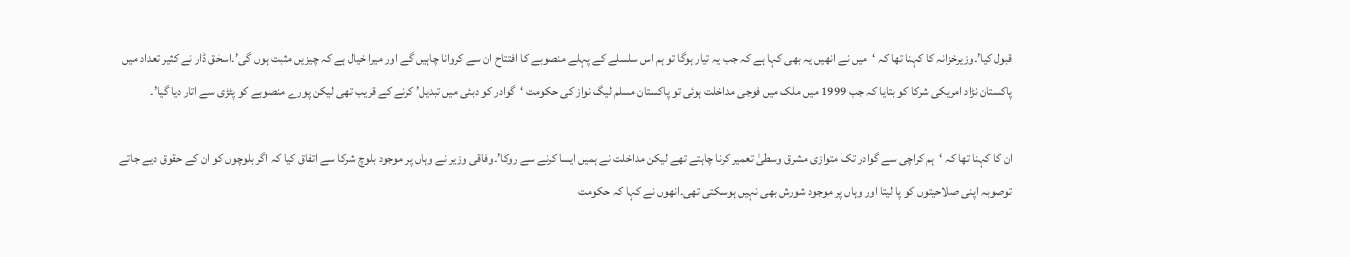قبول کیا’۔وزیرخزانہ کا کہنا تھا کہ ‘میں نے انھیں یہ بھی کہا ہے کہ جب یہ تیار ہوگا تو ہم اس سلسلے کے پہلے منصوبے کا افتتاح ان سے کروانا چاہیں گے اور میرا خیال ہے کہ چیزیں مثبت ہوں گی’۔اسحٰق ڈار نے کثیر تعداد میں پاکستان نڑاد امریکی شرکا کو بتایا کہ جب 1999 میں ملک میں فوجی مداخلت ہوئی تو پاکستان مسلم لیگ نواز کی حکومت ‘گوادر کو دبئی میں تبدیل’ کرنے کے قریب تھی لیکن پورے منصوبے کو پٹڑی سے اتار دیا گیا’۔

ان کا کہنا تھا کہ ‘ہم کراچی سے گوادر تک متوازی مشرق وسطیٰ تعمیر کرنا چاہتے تھے لیکن مداخلت نے ہمیں ایسا کرنے سے روکا’۔وفاقی وزیر نے وہاں پر موجود بلوچ شرکا سے اتفاق کیا کہ اگر بلوچوں کو ان کے حقوق دیے جاتے توصوبہ اپنی صلاحیتوں کو پا لیتا اور وہاں پر موجود شورش بھی نہیں ہوسکتی تھی۔انھوں نے کہا کہ حکومت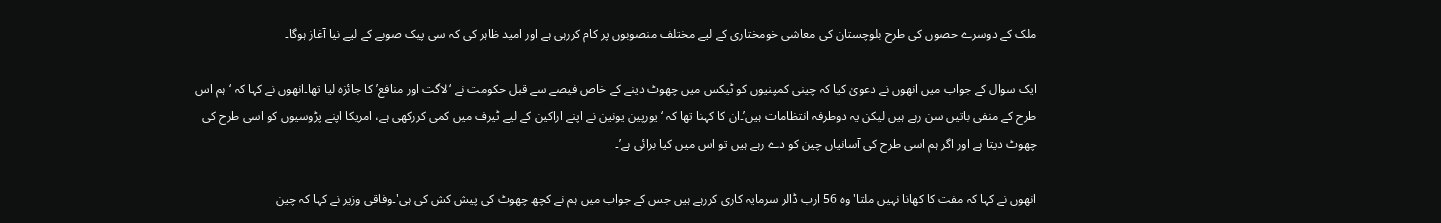ملک کے دوسرے حصوں کی طرح بلوچستان کی معاشی خومختاری کے لیے مختلف منصوبوں پر کام کررہی ہے اور امید ظاہر کی کہ سی پیک صوبے کے لیے نیا آغاز ہوگا۔

ایک سوال کے جواب میں انھوں نے دعویٰ کیا کہ چینی کمپنیوں کو ٹیکس میں چھوٹ دینے کے خاص فیصے سے قبل حکومت نے ‘لاگت اور منافع’ کا جائزہ لیا تھا۔انھوں نے کہا کہ ‘ہم اس طرح کے منفی باتیں سن رہے ہیں لیکن یہ دوطرفہ انتظامات ہیں’۔ان کا کہنا تھا کہ ‘یورپین یونین نے اپنے اراکین کے لیے ٹیرف میں کمی کررکھی ہے، امریکا اپنے پڑوسیوں کو اسی طرح کی چھوٹ دیتا ہے اور اگر ہم اسی طرح کی آسانیاں چین کو دے رہے ہیں تو اس میں کیا برائی ہے’۔

انھوں نے کہا کہ مفت کا کھانا نہیں ملتا'وہ 56 ارب ڈالر سرمایہ کاری کررہے ہیں جس کے جواب میں ہم نے کچھ چھوٹ کی پیش کش کی ہی'۔وفاقی وزیر نے کہا کہ چین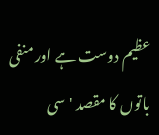عظیم دوست ہے اور منفی باتوں کا مقصد 'سی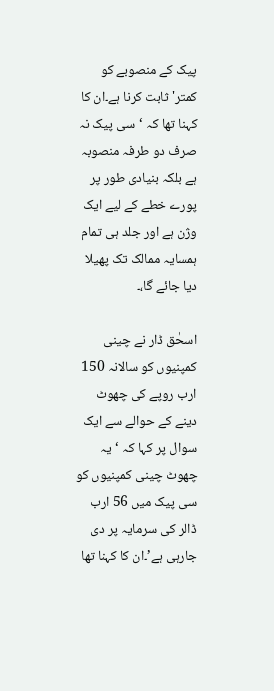پیک کے منصوبے کو کمتر' ثابت کرنا ہے۔ان کا کہنا تھا کہ ‘سی پیک نہ صرف دو طرفہ منصوبہ ہے بلکہ بنیادی طور پر پورے خطے کے لیے ایک وژن ہے اور جلد ہی تمام ہمسایہ ممالک تک پھیلا دیا جائے گا،۔

اسحٰق ڈار نے چینی کمپنیوں کو سالانہ 150 ارب روپے کی چھوٹ دینے کے حوالے سے ایک سوال پر کہا کہ ‘یہ چھوٹ چینی کمپنیوں کو سی پیک میں 56 ارب ڈالر کی سرمایہ پر دی جارہی ہے’۔ان کا کہنا تھا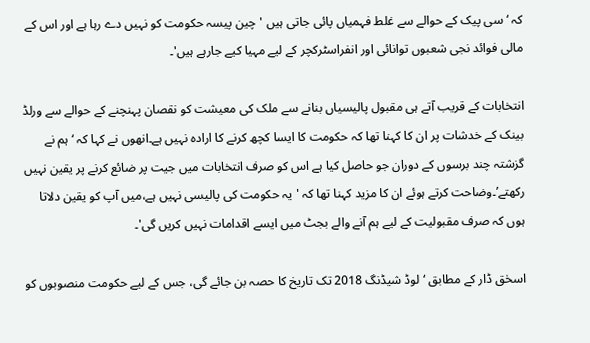کہ ‘سی پیک کے حوالے سے غلط فہمیاں پائی جاتی ہیں 'چین پیسہ حکومت کو نہیں دے رہا ہے اور اس کے مالی فوائد نجی شعبوں توانائی اور انفراسٹرکچر کے لیے مہیا کیے جارہے ہیں'۔

انتخابات کے قریب آتے ہی مقبول پالیسیاں بنانے سے ملک کی معیشت کو نقصان پہنچنے کے حوالے سے ورلڈ بینک کے خدشات پر ان کا کہنا تھا کہ حکومت کا ایسا کچھ کرنے کا ارادہ نہیں ہے۔انھوں نے کہا کہ ‘ہم نے گزشتہ چند برسوں کے دوران جو حاصل کیا ہے اس کو صرف انتخابات میں جیت پر ضائع کرنے پر یقین نہیں رکھتے’۔وضاحت کرتے ہوئے ان کا مزید کہنا تھا کہ 'یہ حکومت کی پالیسی نہیں ہے،میں آپ کو یقین دلاتا ہوں کہ صرف مقبولیت کے لیے ہم آنے والے بجٹ میں ایسے اقدامات نہیں کریں گی'۔

اسحٰق ڈار کے مطابق ‘لوڈ شیڈنگ 2018 تک تاریخ کا حصہ بن جائے گی، جس کے لیے حکومت منصوبوں کو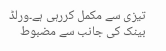تیزی سے مکمل کررہی ہے۔ورلڈ بینک کی جانب سے مضبوط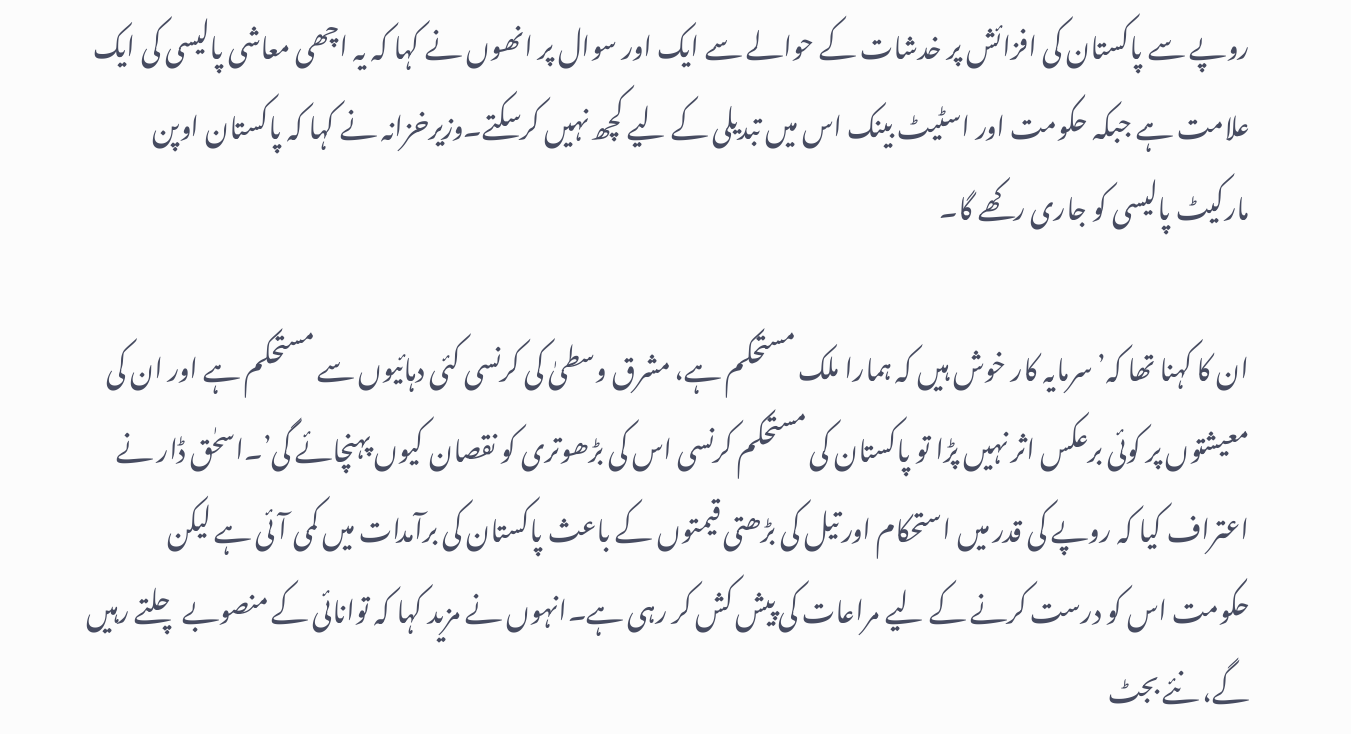روپے سے پاکستان کی افزائش پر خدشات کے حوالے سے ایک اور سوال پر انھوں نے کہا کہ یہ اچھی معاشی پالیسی کی ایک علامت ہے جبکہ حکومت اور اسٹیٹ بینک اس میں تبدیلی کے لیے کچھ نہیں کرسکتے۔وزیرخزانہ نے کہا کہ پاکستان اوپن مارکیٹ پالیسی کو جاری رکھے گا۔

ان کا کہنا تھا کہ’سرمایہ کار خوش ہیں کہ ہمارا ملک مستحکم ہے، مشرق وسطیٰ کی کرنسی کئی دہائیوں سے مستحکم ہے اور ان کی معیشتوں پر کوئی برعکس اثر نہیں پڑا تو پاکستان کی مستحکم کرنسی اس کی بڑھوتری کو نقصان کیوں پہنچائے گی’۔اسحٰق ڈار نے اعتراف کیا کہ روپے کی قدر میں استحکام اور تیل کی بڑھتی قیمتوں کے باعث پاکستان کی برآمدات میں کمی آئی ہے لیکن حکومت اس کو درست کرنے کے لیے مراعات کی پیش کش کر رہی ہے۔انہوں نے مزید کہا کہ توانائی کے منصوبے چلتے رہیں گے، نئے بجٹ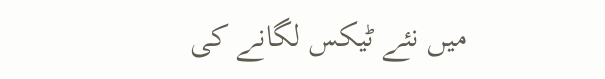میں نئے ٹیکس لگانے کی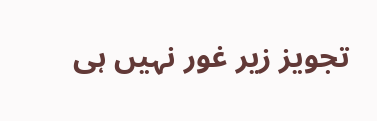تجویز زیر غور نہیں ہی